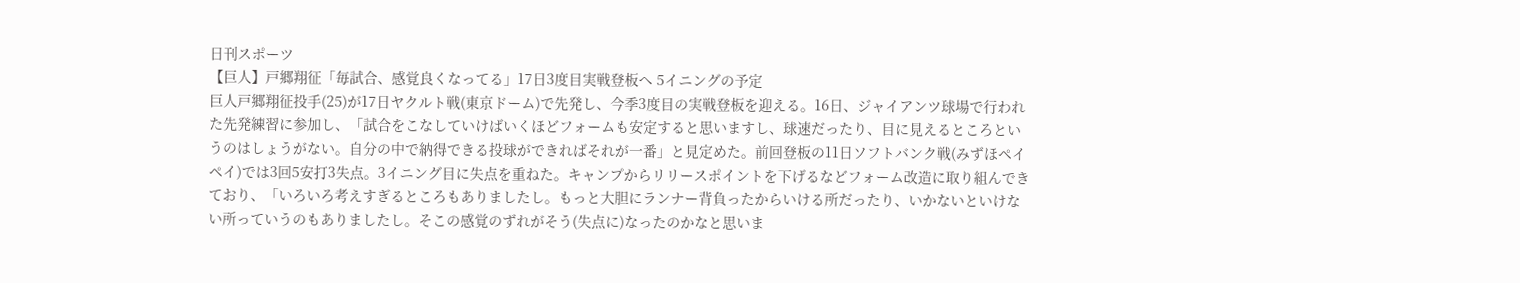日刊スポーツ
【巨人】戸郷翔征「毎試合、感覚良くなってる」17日3度目実戦登板へ 5イニングの予定
巨人戸郷翔征投手(25)が17日ヤクルト戦(東京ドーム)で先発し、今季3度目の実戦登板を迎える。16日、ジャイアンツ球場で行われた先発練習に参加し、「試合をこなしていけばいくほどフォームも安定すると思いますし、球速だったり、目に見えるところというのはしょうがない。自分の中で納得できる投球ができればそれが一番」と見定めた。前回登板の11日ソフトバンク戦(みずほペイペイ)では3回5安打3失点。3イニング目に失点を重ねた。キャンプからリリースポイントを下げるなどフォーム改造に取り組んできており、「いろいろ考えすぎるところもありましたし。もっと大胆にランナー背負ったからいける所だったり、いかないといけない所っていうのもありましたし。そこの感覚のずれがそう(失点に)なったのかなと思いま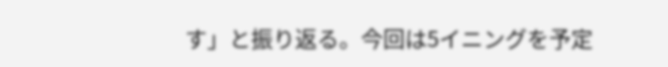す」と振り返る。今回は5イニングを予定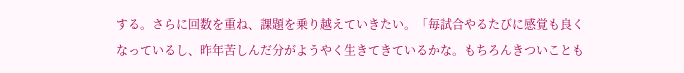する。さらに回数を重ね、課題を乗り越えていきたい。「毎試合やるたびに感覚も良くなっているし、昨年苦しんだ分がようやく生きてきているかな。もちろんきついことも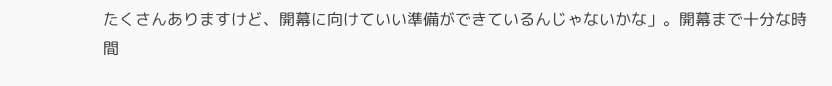たくさんありますけど、開幕に向けていい準備ができているんじゃないかな」。開幕まで十分な時間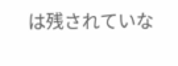は残されていな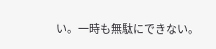い。一時も無駄にできない。